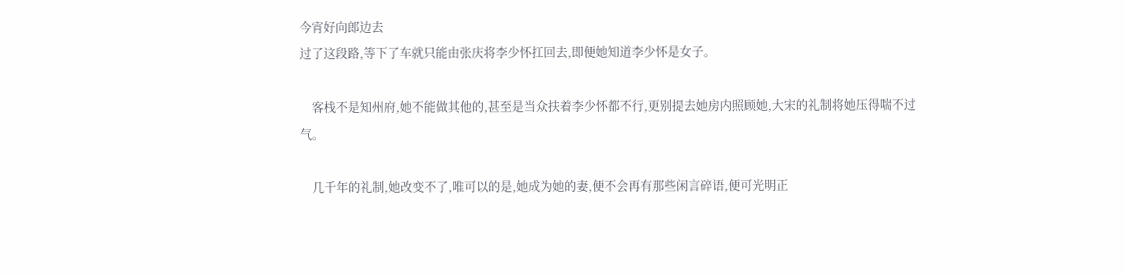今宵好向郎边去
过了这段路,等下了车就只能由张庆将李少怀扛回去,即便她知道李少怀是女子。

    客栈不是知州府,她不能做其他的,甚至是当众扶着李少怀都不行,更别提去她房内照顾她,大宋的礼制将她压得喘不过气。

    几千年的礼制,她改变不了,唯可以的是,她成为她的妻,便不会再有那些闲言碎语,便可光明正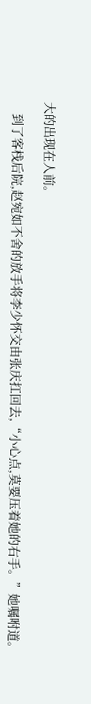大的出现在人前。

    到了客栈后院,赵宛如不舍的放手将李少怀交由张庆扛回去,“小心点,莫要压着她的右手。”她嘱咐道。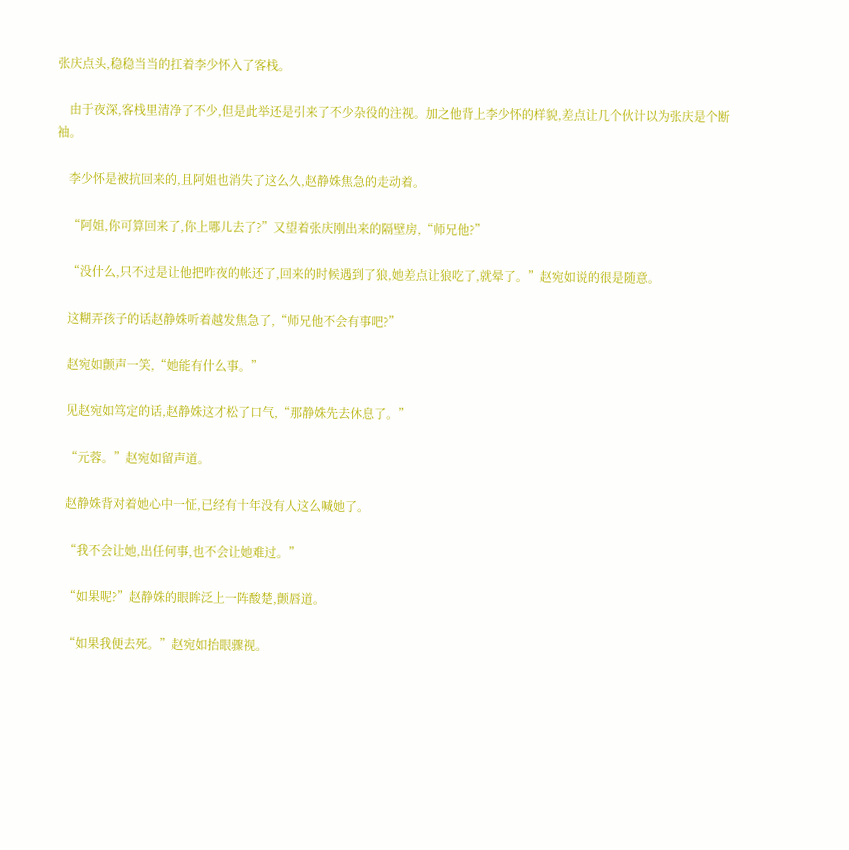张庆点头,稳稳当当的扛着李少怀入了客栈。

    由于夜深,客栈里清净了不少,但是此举还是引来了不少杂役的注视。加之他背上李少怀的样貌,差点让几个伙计以为张庆是个断袖。

    李少怀是被抗回来的,且阿姐也消失了这么久,赵静姝焦急的走动着。

    “阿姐,你可算回来了,你上哪儿去了?”又望着张庆刚出来的隔壁房,“师兄他?”

    “没什么,只不过是让他把昨夜的帐还了,回来的时候遇到了狼,她差点让狼吃了,就晕了。”赵宛如说的很是随意。

    这糊弄孩子的话赵静姝听着越发焦急了,“师兄他不会有事吧?”

    赵宛如颤声一笑,“她能有什么事。”

    见赵宛如笃定的话,赵静姝这才松了口气,“那静姝先去休息了。”

    “元蓉。”赵宛如留声道。

    赵静姝背对着她心中一怔,已经有十年没有人这么喊她了。

    “我不会让她,出任何事,也不会让她难过。”

    “如果呢?”赵静姝的眼眸泛上一阵酸楚,颤唇道。

    “如果我便去死。”赵宛如抬眼骤视。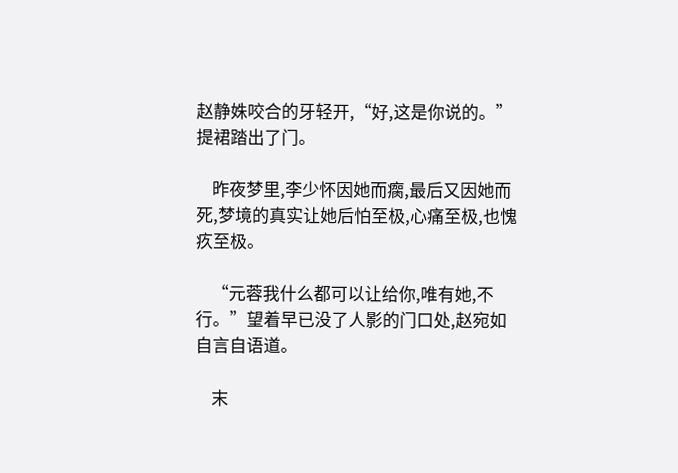赵静姝咬合的牙轻开,“好,这是你说的。”提裙踏出了门。

    昨夜梦里,李少怀因她而瘸,最后又因她而死,梦境的真实让她后怕至极,心痛至极,也愧疚至极。

    “元蓉我什么都可以让给你,唯有她,不行。”望着早已没了人影的门口处,赵宛如自言自语道。

    末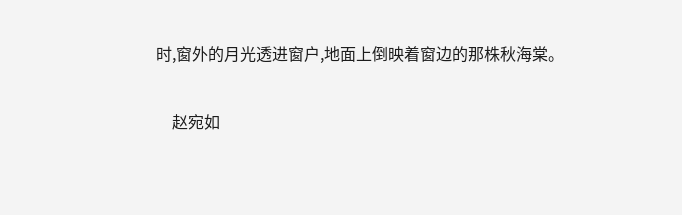时,窗外的月光透进窗户,地面上倒映着窗边的那株秋海棠。

    赵宛如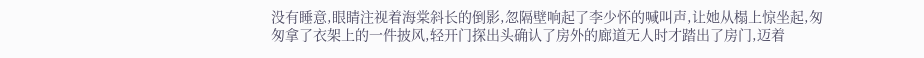没有睡意,眼睛注视着海棠斜长的倒影,忽隔壁响起了李少怀的喊叫声,让她从榻上惊坐起,匆匆拿了衣架上的一件披风,轻开门探出头确认了房外的廊道无人时才踏出了房门,迈着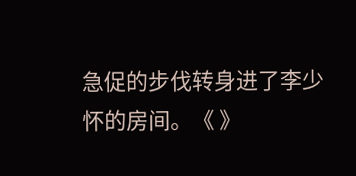急促的步伐转身进了李少怀的房间。《 》